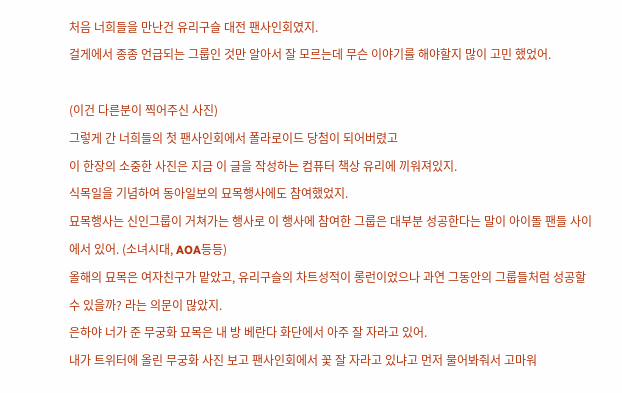처음 너희들을 만난건 유리구슬 대전 팬사인회였지.
걸게에서 종종 언급되는 그룹인 것만 알아서 잘 모르는데 무슨 이야기를 해야할지 많이 고민 했었어.

(이건 다른분이 찍어주신 사진)
그렇게 간 너희들의 첫 팬사인회에서 폴라로이드 당첨이 되어버렸고
이 한장의 소중한 사진은 지금 이 글을 작성하는 컴퓨터 책상 유리에 끼워져있지.
식목일을 기념하여 동아일보의 묘목행사에도 참여했었지.
묘목행사는 신인그룹이 거쳐가는 행사로 이 행사에 참여한 그룹은 대부분 성공한다는 말이 아이돌 팬들 사이에서 있어. (소녀시대, AOA등등)
올해의 묘목은 여자친구가 맡았고, 유리구슬의 차트성적이 롱런이었으나 과연 그동안의 그룹들처럼 성공할 수 있을까? 라는 의문이 많았지.
은하야 너가 준 무궁화 묘목은 내 방 베란다 화단에서 아주 잘 자라고 있어.
내가 트위터에 올린 무궁화 사진 보고 팬사인회에서 꽃 잘 자라고 있냐고 먼저 물어봐줘서 고마워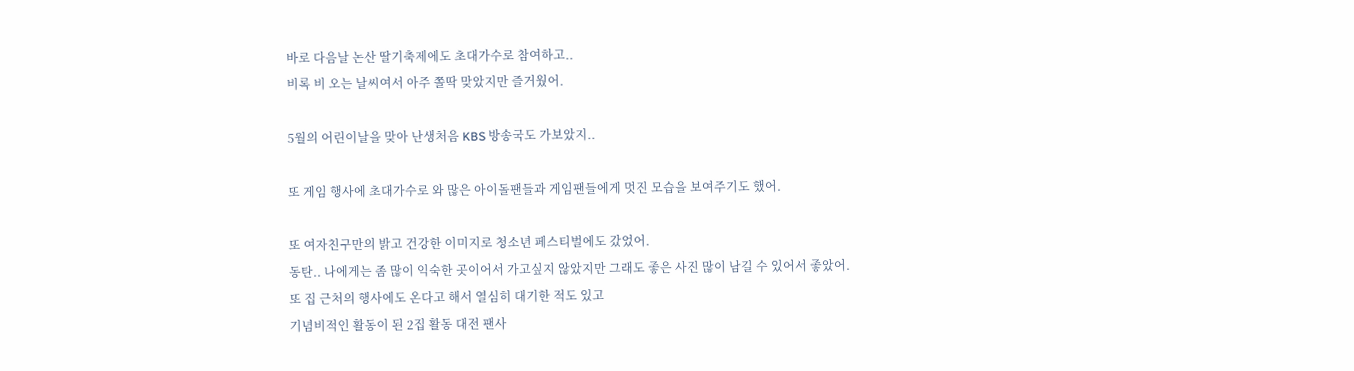바로 다음날 논산 딸기축제에도 초대가수로 참여하고..
비록 비 오는 날씨여서 아주 쫄딱 맞았지만 즐거웠어.

5월의 어린이날을 맞아 난생처음 KBS 방송국도 가보았지..

또 게임 행사에 초대가수로 와 많은 아이돌팬들과 게임팬들에게 멋진 모습을 보여주기도 했어.

또 여자친구만의 밝고 건강한 이미지로 청소년 페스티벌에도 갔었어.
동탄.. 나에게는 좀 많이 익숙한 곳이어서 가고싶지 않았지만 그래도 좋은 사진 많이 남길 수 있어서 좋았어.
또 집 근처의 행사에도 온다고 해서 열심히 대기한 적도 있고
기념비적인 활동이 된 2집 활동 대전 팬사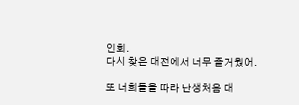인회.
다시 찾은 대전에서 너무 즐거웠어.

또 너희들을 따라 난생처음 대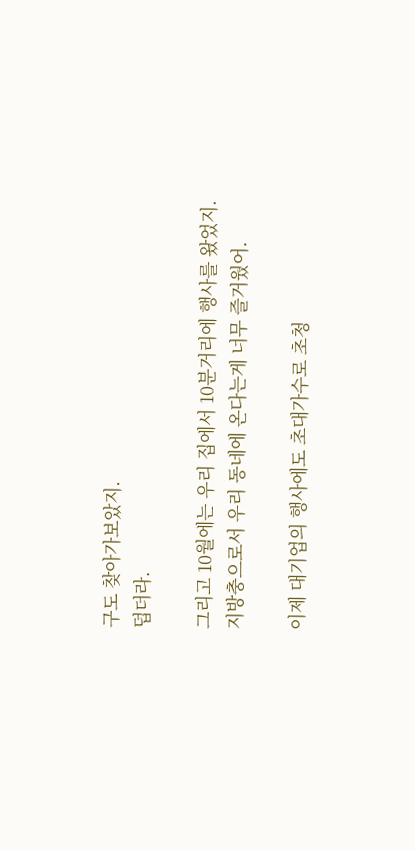구도 찾아가보았지.
덥더라.

그리고 10월에는 우리 집에서 10분거리에 행사를 왔었지.
지방충으로서 우리 동네에 온다는게 너무 즐거웠어.

이제 대기업의 행사에도 초대가수로 초청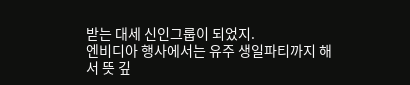받는 대세 신인그룹이 되었지.
엔비디아 행사에서는 유주 생일파티까지 해서 뜻 깊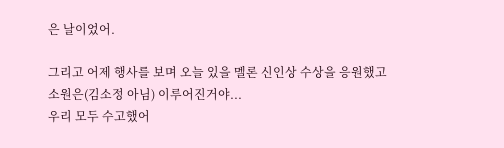은 날이었어.

그리고 어제 행사를 보며 오늘 있을 멜론 신인상 수상을 응원했고
소원은(김소정 아님) 이루어진거야...
우리 모두 수고했어